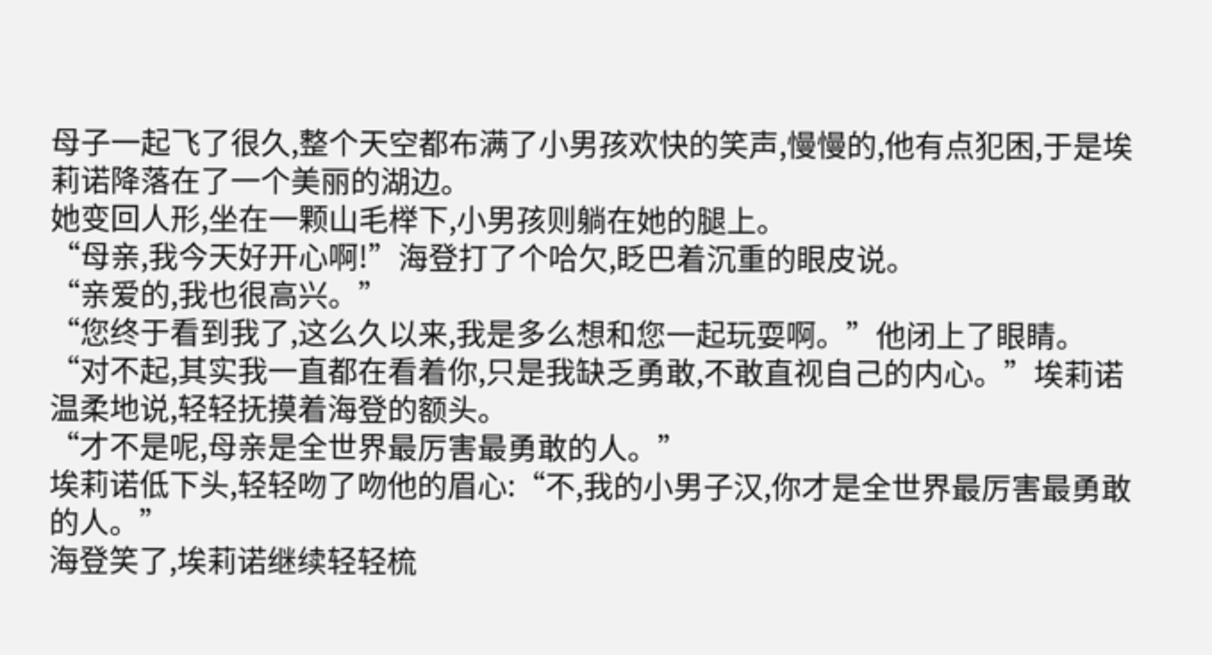母子一起飞了很久,整个天空都布满了小男孩欢快的笑声,慢慢的,他有点犯困,于是埃莉诺降落在了一个美丽的湖边。
她变回人形,坐在一颗山毛榉下,小男孩则躺在她的腿上。
“母亲,我今天好开心啊!”海登打了个哈欠,眨巴着沉重的眼皮说。
“亲爱的,我也很高兴。”
“您终于看到我了,这么久以来,我是多么想和您一起玩耍啊。”他闭上了眼睛。
“对不起,其实我一直都在看着你,只是我缺乏勇敢,不敢直视自己的内心。”埃莉诺温柔地说,轻轻抚摸着海登的额头。
“才不是呢,母亲是全世界最厉害最勇敢的人。”
埃莉诺低下头,轻轻吻了吻他的眉心:“不,我的小男子汉,你才是全世界最厉害最勇敢的人。”
海登笑了,埃莉诺继续轻轻梳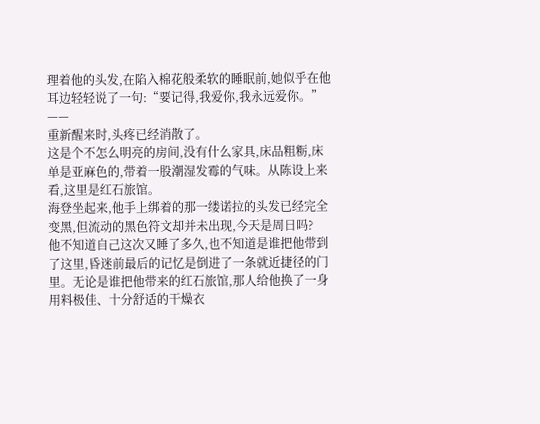理着他的头发,在陷入棉花般柔软的睡眠前,她似乎在他耳边轻轻说了一句:“要记得,我爱你,我永远爱你。”
——
重新醒来时,头疼已经消散了。
这是个不怎么明亮的房间,没有什么家具,床品粗粝,床单是亚麻色的,带着一股潮湿发霉的气味。从陈设上来看,这里是红石旅馆。
海登坐起来,他手上绑着的那一缕诺拉的头发已经完全变黑,但流动的黑色符文却并未出现,今天是周日吗?
他不知道自己这次又睡了多久,也不知道是谁把他带到了这里,昏迷前最后的记忆是倒进了一条就近捷径的门里。无论是谁把他带来的红石旅馆,那人给他换了一身用料极佳、十分舒适的干燥衣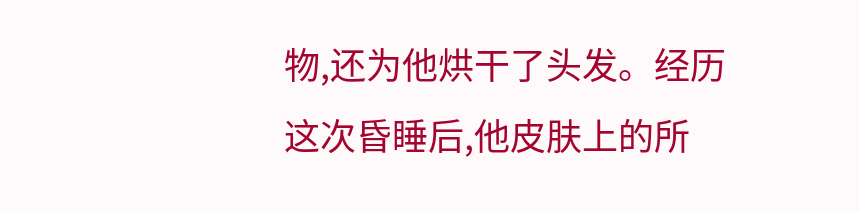物,还为他烘干了头发。经历这次昏睡后,他皮肤上的所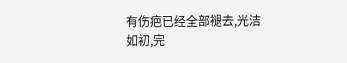有伤疤已经全部褪去,光洁如初,完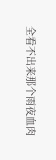全看不出来那个雨夜血肉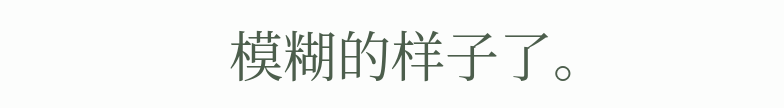模糊的样子了。